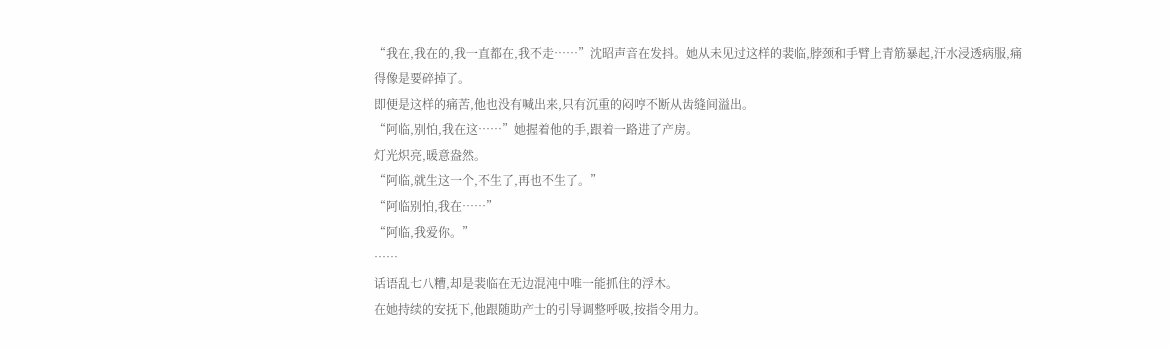“我在,我在的,我一直都在,我不走……”沈昭声音在发抖。她从未见过这样的裴临,脖颈和手臂上青筋暴起,汗水浸透病服,痛得像是要碎掉了。
即便是这样的痛苦,他也没有喊出来,只有沉重的闷哼不断从齿缝间溢出。
“阿临,别怕,我在这……”她握着他的手,跟着一路进了产房。
灯光炽亮,暖意盎然。
“阿临,就生这一个,不生了,再也不生了。”
“阿临别怕,我在……”
“阿临,我爱你。”
……
话语乱七八糟,却是裴临在无边混沌中唯一能抓住的浮木。
在她持续的安抚下,他跟随助产士的引导调整呼吸,按指令用力。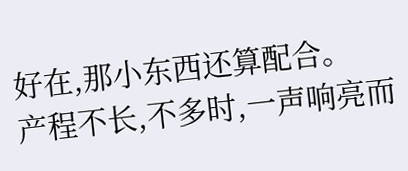好在,那小东西还算配合。
产程不长,不多时,一声响亮而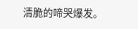清脆的啼哭爆发。